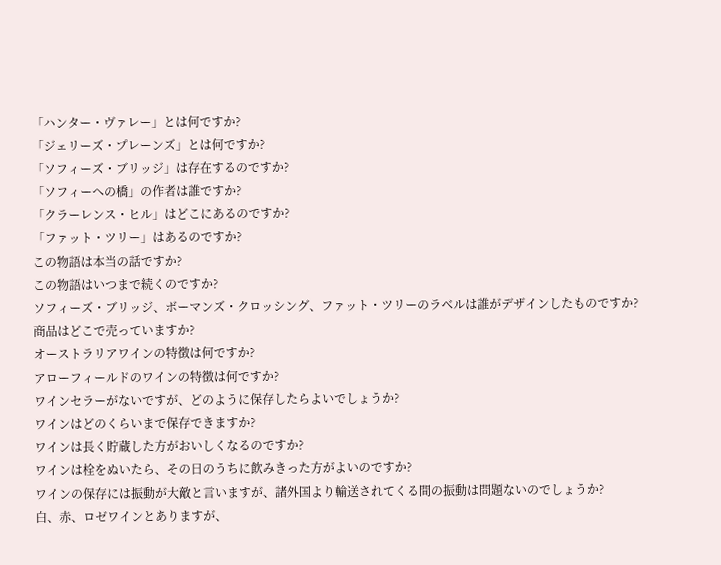「ハンター・ヴァレー」とは何ですか?
「ジェリーズ・プレーンズ」とは何ですか?
「ソフィーズ・ブリッジ」は存在するのですか?
「ソフィーへの橋」の作者は誰ですか?
「クラーレンス・ヒル」はどこにあるのですか?
「ファット・ツリー」はあるのですか?
この物語は本当の話ですか?
この物語はいつまで続くのですか?
ソフィーズ・ブリッジ、ボーマンズ・クロッシング、ファット・ツリーのラベルは誰がデザインしたものですか?
商品はどこで売っていますか?
オーストラリアワインの特徴は何ですか?
アローフィールドのワインの特徴は何ですか?
ワインセラーがないですが、どのように保存したらよいでしょうか?
ワインはどのくらいまで保存できますか?
ワインは長く貯蔵した方がおいしくなるのですか?
ワインは栓をぬいたら、その日のうちに飲みきった方がよいのですか?
ワインの保存には振動が大敵と言いますが、諸外国より輸送されてくる間の振動は問題ないのでしょうか?
白、赤、ロゼワインとありますが、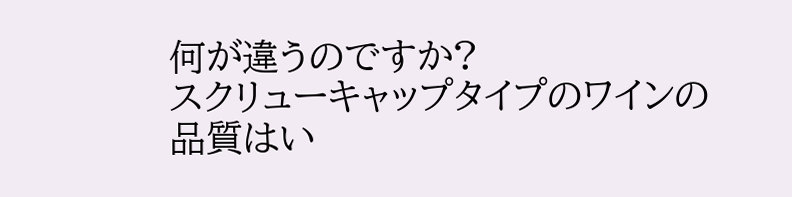何が違うのですか?
スクリューキャップタイプのワインの品質はい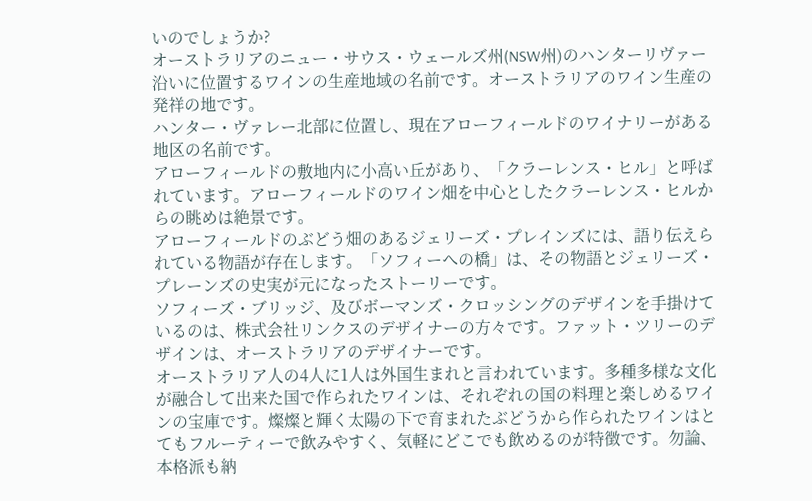いのでしょうか?
オーストラリアのニュー・サウス・ウェールズ州(NSW州)のハンターリヴァー沿いに位置するワインの生産地域の名前です。オーストラリアのワイン生産の発祥の地です。
ハンター・ヴァレー北部に位置し、現在アローフィールドのワイナリーがある地区の名前です。
アローフィールドの敷地内に小高い丘があり、「クラーレンス・ヒル」と呼ばれています。アローフィールドのワイン畑を中心としたクラーレンス・ヒルからの眺めは絶景です。
アローフィールドのぶどう畑のあるジェリーズ・プレインズには、語り伝えられている物語が存在します。「ソフィーへの橋」は、その物語とジェリーズ・プレーンズの史実が元になったストーリーです。
ソフィーズ・ブリッジ、及びボーマンズ・クロッシングのデザインを手掛けているのは、株式会社リンクスのデザイナーの方々です。ファット・ツリーのデザインは、オーストラリアのデザイナーです。
オーストラリア人の4人に1人は外国生まれと言われています。多種多様な文化が融合して出来た国で作られたワインは、それぞれの国の料理と楽しめるワインの宝庫です。燦燦と輝く太陽の下で育まれたぶどうから作られたワインはとてもフルーティーで飲みやすく、気軽にどこでも飲めるのが特徴です。勿論、本格派も納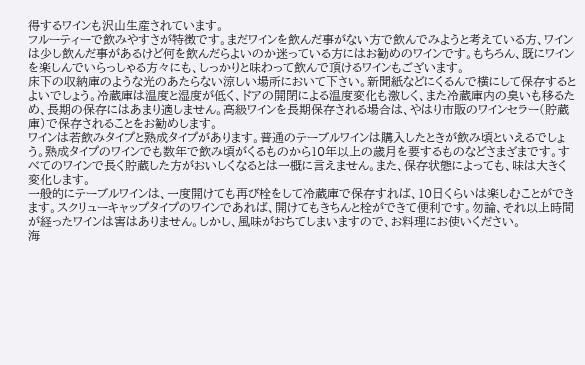得するワインも沢山生産されています。
フルーティーで飲みやすさが特徴です。まだワインを飲んだ事がない方で飲んでみようと考えている方、ワインは少し飲んだ事があるけど何を飲んだらよいのか迷っている方にはお勧めのワインです。もちろん、既にワインを楽しんでいらっしゃる方々にも、しっかりと味わって飲んで頂けるワインもございます。
床下の収納庫のような光のあたらない涼しい場所において下さい。新聞紙などにくるんで横にして保存するとよいでしょう。冷蔵庫は温度と湿度が低く、ドアの開閉による温度変化も激しく、また冷蔵庫内の臭いも移るため、長期の保存にはあまり適しません。高級ワインを長期保存される場合は、やはり市販のワインセラー(貯蔵庫)で保存されることをお勧めします。
ワインは若飲みタイプと熟成タイプがあります。普通のテーブルワインは購入したときが飲み頃といえるでしょう。熟成タイプのワインでも数年で飲み頃がくるものから10年以上の歳月を要するものなどさまざまです。すべてのワインで長く貯蔵した方がおいしくなるとは一概に言えません。また、保存状態によっても、味は大きく変化します。
一般的にテーブルワインは、一度開けても再び栓をして冷蔵庫で保存すれば、10日くらいは楽しむことができます。スクリューキャップタイプのワインであれば、開けてもきちんと栓ができて便利です。勿論、それ以上時間が経ったワインは害はありません。しかし、風味がおちてしまいますので、お料理にお使いください。
海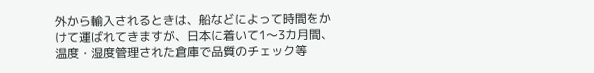外から輸入されるときは、船などによって時間をかけて運ばれてきますが、日本に着いて1〜3カ月間、温度・湿度管理された倉庫で品質のチェック等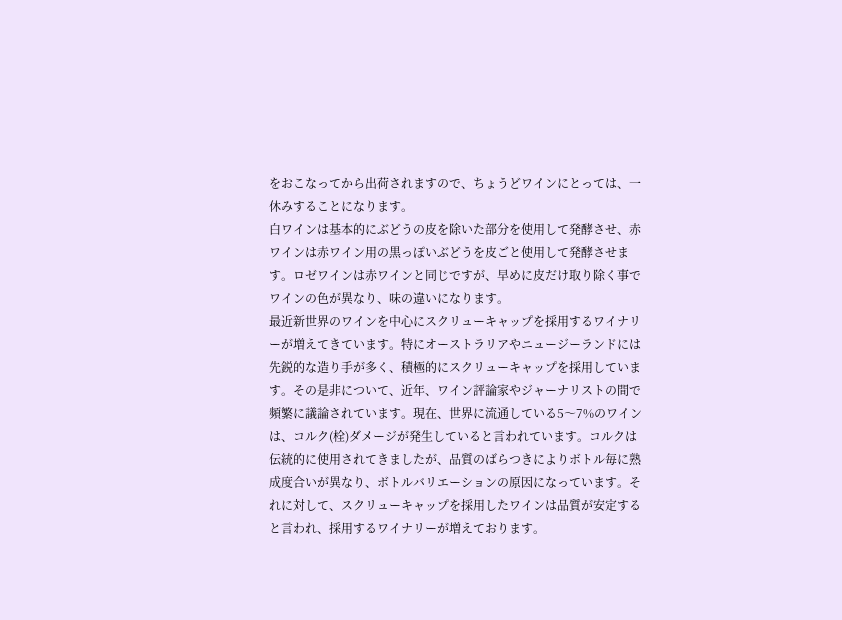をおこなってから出荷されますので、ちょうどワインにとっては、一休みすることになります。
白ワインは基本的にぶどうの皮を除いた部分を使用して発酵させ、赤ワインは赤ワイン用の黒っぽいぶどうを皮ごと使用して発酵させます。ロゼワインは赤ワインと同じですが、早めに皮だけ取り除く事でワインの色が異なり、味の違いになります。
最近新世界のワインを中心にスクリューキャップを採用するワイナリーが増えてきています。特にオーストラリアやニュージーランドには先鋭的な造り手が多く、積極的にスクリューキャップを採用しています。その是非について、近年、ワイン評論家やジャーナリストの間で頻繁に議論されています。現在、世界に流通している5〜7%のワインは、コルク(栓)ダメージが発生していると言われています。コルクは伝統的に使用されてきましたが、品質のばらつきによりボトル毎に熟成度合いが異なり、ボトルバリエーションの原因になっています。それに対して、スクリューキャップを採用したワインは品質が安定すると言われ、採用するワイナリーが増えております。